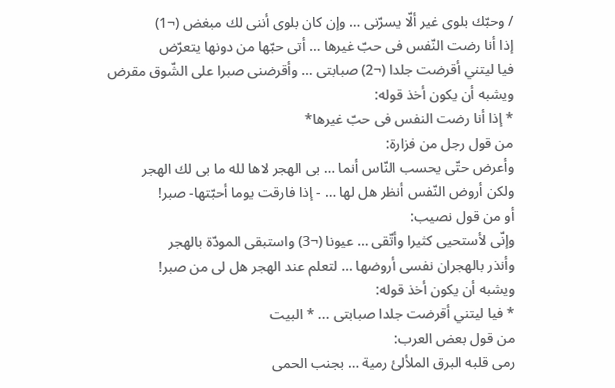/ وحبّك بلوى غير ألّا يسرّنى … وإن كان بلوى أننى لك مبغض (¬1)
إذا أنا رضت النّفس فى حبّ غيرها … أتى حبّها من دونها يتعرّض
فيا ليتني أقرضت جلدا (¬2) صبابتى … وأقرضنى صبرا على الشّوق مقرض
ويشبه أن يكون أخذ قوله:
* إذا أنا رضت النفس فى حبّ غيرها*
من قول رجل من فزارة:
وأعرض حتّى يحسب النّاس أنما … بى الهجر لاها لله ما بى لك الهجر
ولكن أروض النّفس أنظر هل لها … - إذا فارقت يوما أحبّتها- صبر!
أو من قول نصيب:
وإنّى لأستحيى كثيرا وأتّقى … عيونا (¬3) واستبقى المودّة بالهجر
وأنذر بالهجران نفسى أروضها … لتعلم عند الهجر هل لى من صبر!
ويشبه أن يكون أخذ قوله:
* فيا ليتني أقرضت جلدا صبابتى ... * البيت
من قول بعض العرب:
رمى قلبه البرق الملألئ رمية … بجنب الحمى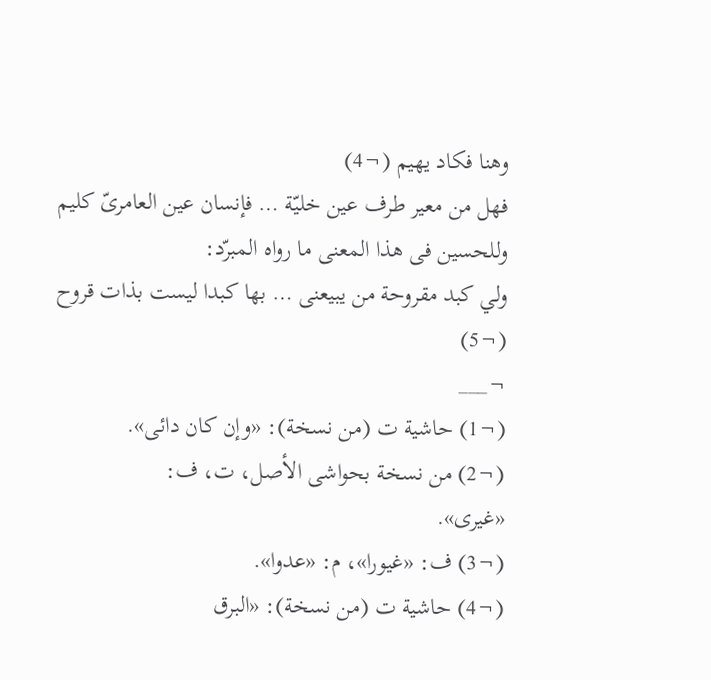وهنا فكاد يهيم (¬4)
فهل من معير طرف عين خليّة … فإنسان عين العامرىّ كليم
وللحسين فى هذا المعنى ما رواه المبرّد:
ولي كبد مقروحة من يبيعنى … بها كبدا ليست بذات قروح (¬5)
¬___
(¬1) حاشية ت (من نسخة): «وإن كان دائى».
(¬2) من نسخة بحواشى الأصل، ت، ف:
«غيرى».
(¬3) ف: «غيورا»، م: «عدوا».
(¬4) حاشية ت (من نسخة): «البرق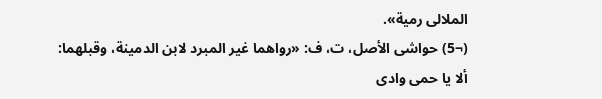الملالى رمية».
(¬5) حواشى الأصل، ت، ف: «رواهما غير المبرد لابن الدمينة، وقبلهما:
ألا يا حمى وادى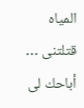المياه قتلتنى … أباحك لى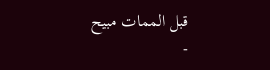قبل الممات مبيح
-